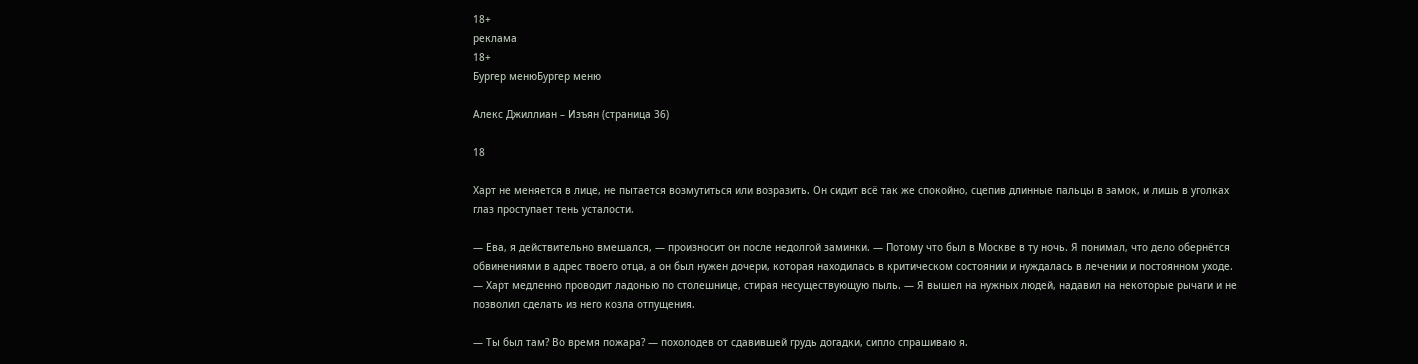18+
реклама
18+
Бургер менюБургер меню

Алекс Джиллиан – Изъян (страница 36)

18

Харт не меняется в лице, не пытается возмутиться или возразить. Он сидит всё так же спокойно, сцепив длинные пальцы в замок, и лишь в уголках глаз проступает тень усталости.

— Ева, я действительно вмешался, — произносит он после недолгой заминки. — Потому что был в Москве в ту ночь. Я понимал, что дело обернётся обвинениями в адрес твоего отца, а он был нужен дочери, которая находилась в критическом состоянии и нуждалась в лечении и постоянном уходе. — Харт медленно проводит ладонью по столешнице, стирая несуществующую пыль. — Я вышел на нужных людей, надавил на некоторые рычаги и не позволил сделать из него козла отпущения.

— Ты был там? Во время пожара? — похолодев от сдавившей грудь догадки, сипло спрашиваю я.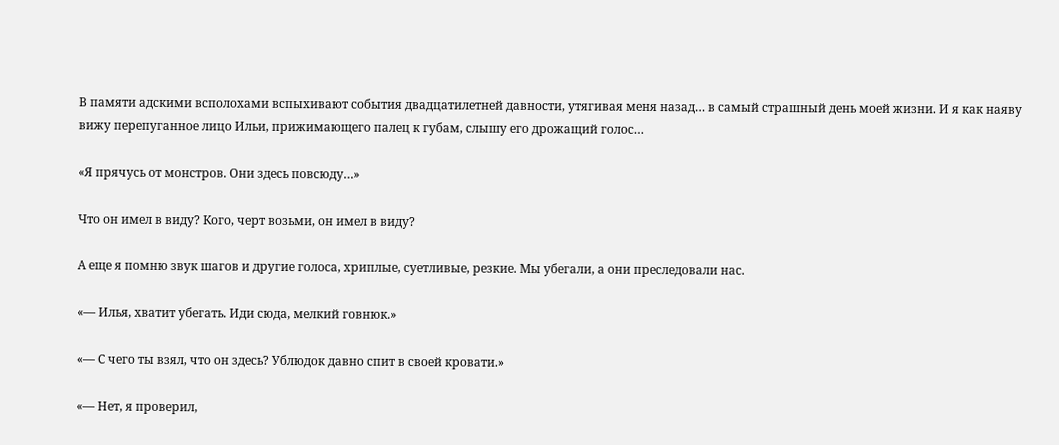В памяти адскими всполохами вспыхивают события двадцатилетней давности, утягивая меня назад… в самый страшный день моей жизни. И я как наяву вижу перепуганное лицо Ильи, прижимающего палец к губам, слышу его дрожащий голос…

«Я прячусь от монстров. Они здесь повсюду…»

Что он имел в виду? Кого, черт возьми, он имел в виду?

А еще я помню звук шагов и другие голоса, хриплые, суетливые, резкие. Мы убегали, а они преследовали нас.

«— Илья, хватит убегать. Иди сюда, мелкий говнюк.»

«— С чего ты взял, что он здесь? Ублюдок давно спит в своей кровати.»

«— Нет, я проверил,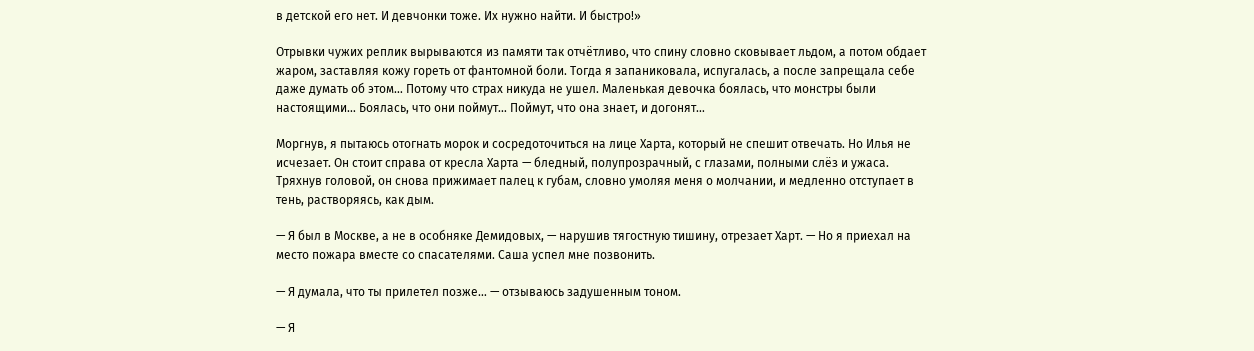в детской его нет. И девчонки тоже. Их нужно найти. И быстро!»

Отрывки чужих реплик вырываются из памяти так отчётливо, что спину словно сковывает льдом, а потом обдает жаром, заставляя кожу гореть от фантомной боли. Тогда я запаниковала, испугалась, а после запрещала себе даже думать об этом… Потому что страх никуда не ушел. Маленькая девочка боялась, что монстры были настоящими… Боялась, что они поймут… Поймут, что она знает, и догонят…

Моргнув, я пытаюсь отогнать морок и сосредоточиться на лице Харта, который не спешит отвечать. Но Илья не исчезает. Он стоит справа от кресла Харта — бледный, полупрозрачный, с глазами, полными слёз и ужаса. Тряхнув головой, он снова прижимает палец к губам, словно умоляя меня о молчании, и медленно отступает в тень, растворяясь, как дым.

— Я был в Москве, а не в особняке Демидовых, — нарушив тягостную тишину, отрезает Харт. — Но я приехал на место пожара вместе со спасателями. Саша успел мне позвонить.

— Я думала, что ты прилетел позже… — отзываюсь задушенным тоном.

— Я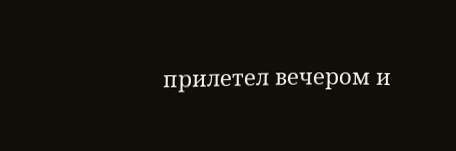прилетел вечером и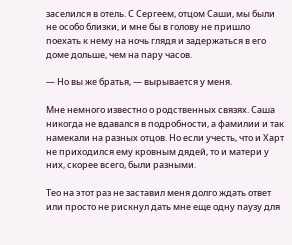заселился в отель. С Сергеем, отцом Саши, мы были не особо близки, и мне бы в голову не пришло поехать к нему на ночь глядя и задержаться в его доме дольше, чем на пару часов.

— Но вы же братья, — вырывается у меня.

Мне немного известно о родственных связях. Саша никогда не вдавался в подробности, а фамилии и так намекали на разных отцов. Но если учесть, что и Харт не приходился ему кровным дядей, то и матери у них, скорее всего, были разными.

Тео на этот раз не заставил меня долго ждать ответ или просто не рискнул дать мне еще одну паузу для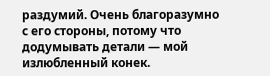раздумий. Очень благоразумно с его стороны, потому что додумывать детали — мой излюбленный конек.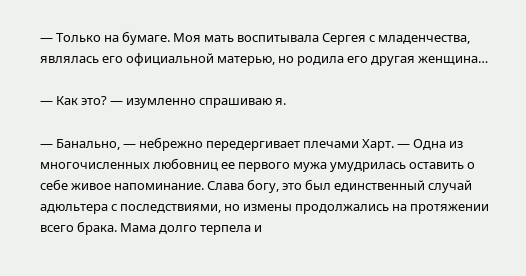— Только на бумаге. Моя мать воспитывала Сергея с младенчества, являлась его официальной матерью, но родила его другая женщина…

— Как это? — изумленно спрашиваю я.

— Банально, — небрежно передергивает плечами Харт. — Одна из многочисленных любовниц ее первого мужа умудрилась оставить о себе живое напоминание. Слава богу, это был единственный случай адюльтера с последствиями, но измены продолжались на протяжении всего брака. Мама долго терпела и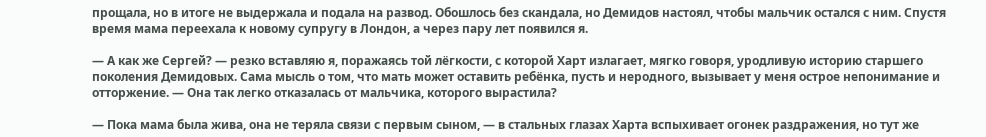прощала, но в итоге не выдержала и подала на развод. Обошлось без скандала, но Демидов настоял, чтобы мальчик остался с ним. Спустя время мама переехала к новому супругу в Лондон, а через пару лет появился я.

— А как же Сергей? — резко вставляю я, поражаясь той лёгкости, с которой Харт излагает, мягко говоря, уродливую историю старшего поколения Демидовых. Сама мысль о том, что мать может оставить ребёнка, пусть и неродного, вызывает у меня острое непонимание и отторжение. — Она так легко отказалась от мальчика, которого вырастила?

— Пока мама была жива, она не теряла связи с первым сыном, — в стальных глазах Харта вспыхивает огонек раздражения, но тут же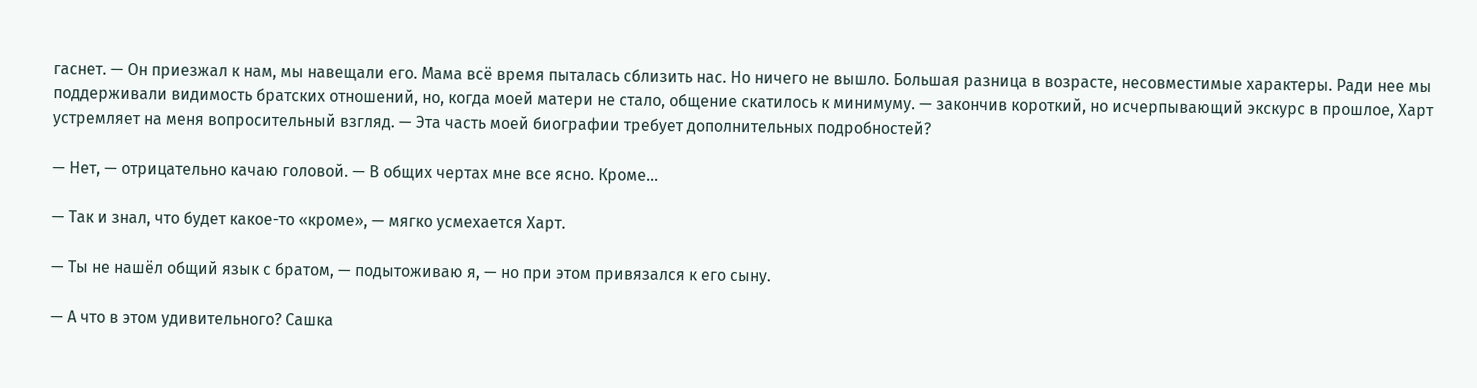гаснет. — Он приезжал к нам, мы навещали его. Мама всё время пыталась сблизить нас. Но ничего не вышло. Большая разница в возрасте, несовместимые характеры. Ради нее мы поддерживали видимость братских отношений, но, когда моей матери не стало, общение скатилось к минимуму. — закончив короткий, но исчерпывающий экскурс в прошлое, Харт устремляет на меня вопросительный взгляд. — Эта часть моей биографии требует дополнительных подробностей?

— Нет, — отрицательно качаю головой. — В общих чертах мне все ясно. Кроме…

— Так и знал, что будет какое-то «кроме», — мягко усмехается Харт.

— Ты не нашёл общий язык с братом, — подытоживаю я, — но при этом привязался к его сыну.

— А что в этом удивительного? Сашка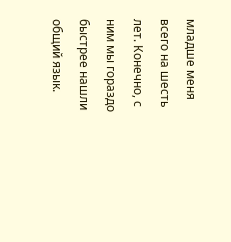младше меня всего на шесть лет. Конечно, с ним мы гораздо быстрее нашли общий язык.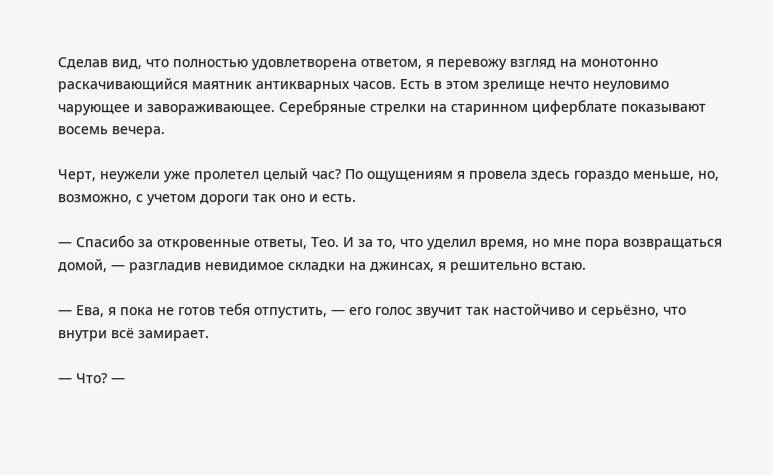Сделав вид, что полностью удовлетворена ответом, я перевожу взгляд на монотонно раскачивающийся маятник антикварных часов. Есть в этом зрелище нечто неуловимо чарующее и завораживающее. Серебряные стрелки на старинном циферблате показывают восемь вечера.

Черт, неужели уже пролетел целый час? По ощущениям я провела здесь гораздо меньше, но, возможно, с учетом дороги так оно и есть.

— Спасибо за откровенные ответы, Тео. И за то, что уделил время, но мне пора возвращаться домой, — разгладив невидимое складки на джинсах, я решительно встаю.

— Ева, я пока не готов тебя отпустить, — его голос звучит так настойчиво и серьёзно, что внутри всё замирает.

— Что? —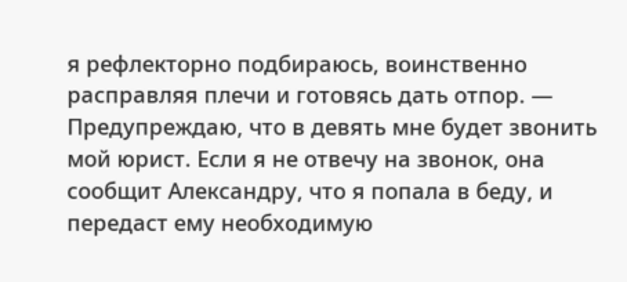я рефлекторно подбираюсь, воинственно расправляя плечи и готовясь дать отпор. — Предупреждаю, что в девять мне будет звонить мой юрист. Если я не отвечу на звонок, она сообщит Александру, что я попала в беду, и передаст ему необходимую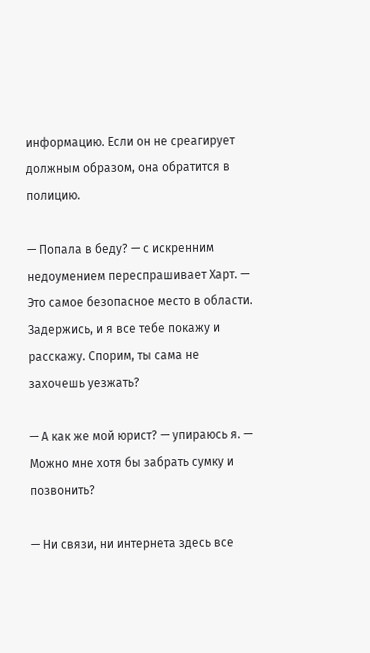информацию. Если он не среагирует должным образом, она обратится в полицию.

— Попала в беду? — с искренним недоумением переспрашивает Харт. — Это самое безопасное место в области. Задержись, и я все тебе покажу и расскажу. Спорим, ты сама не захочешь уезжать?

— А как же мой юрист? — упираюсь я. — Можно мне хотя бы забрать сумку и позвонить?

— Ни связи, ни интернета здесь все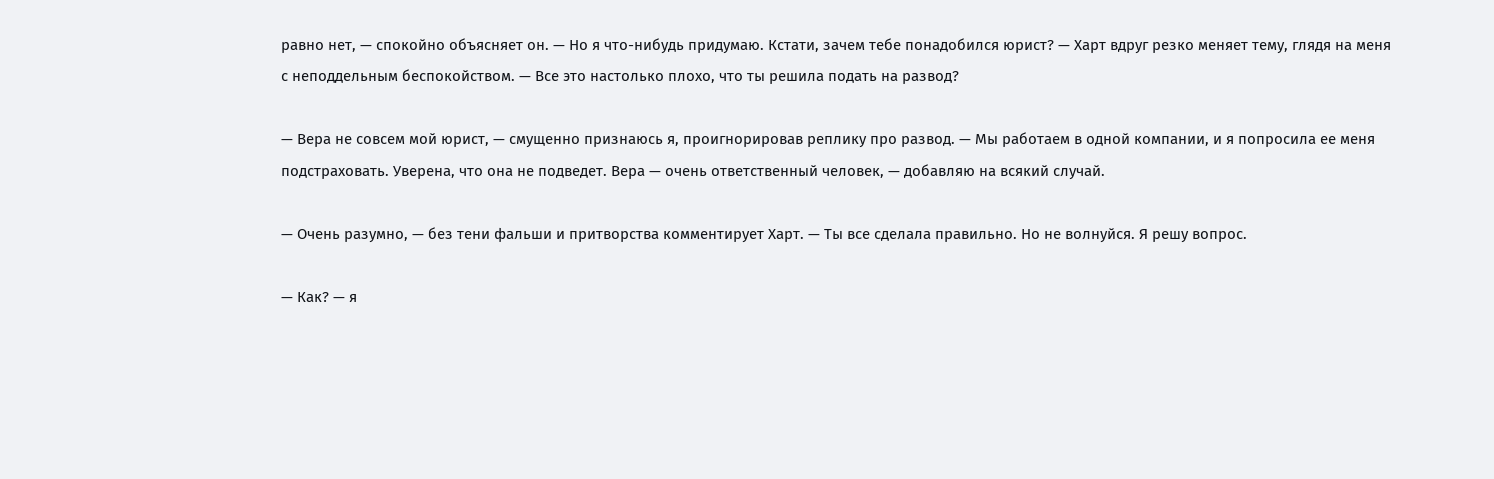равно нет, — спокойно объясняет он. — Но я что-нибудь придумаю. Кстати, зачем тебе понадобился юрист? — Харт вдруг резко меняет тему, глядя на меня с неподдельным беспокойством. — Все это настолько плохо, что ты решила подать на развод?

— Вера не совсем мой юрист, — смущенно признаюсь я, проигнорировав реплику про развод. — Мы работаем в одной компании, и я попросила ее меня подстраховать. Уверена, что она не подведет. Вера — очень ответственный человек, — добавляю на всякий случай.

— Очень разумно, — без тени фальши и притворства комментирует Харт. — Ты все сделала правильно. Но не волнуйся. Я решу вопрос.

— Как? — я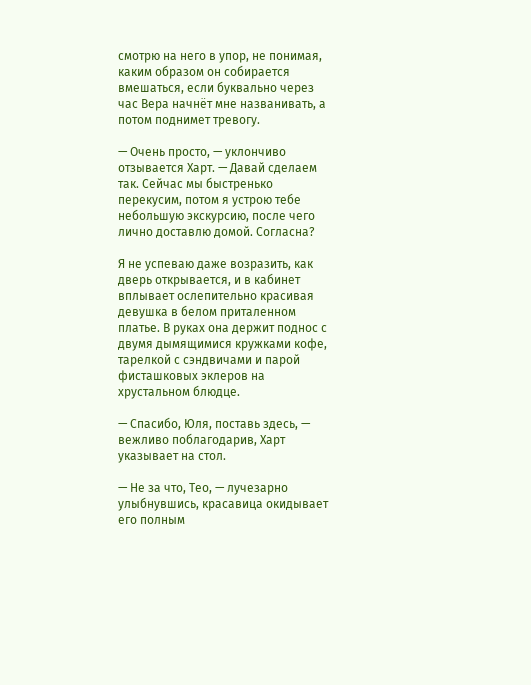смотрю на него в упор, не понимая, каким образом он собирается вмешаться, если буквально через час Вера начнёт мне названивать, а потом поднимет тревогу.

— Очень просто, — уклончиво отзывается Харт. — Давай сделаем так. Сейчас мы быстренько перекусим, потом я устрою тебе небольшую экскурсию, после чего лично доставлю домой. Согласна?

Я не успеваю даже возразить, как дверь открывается, и в кабинет вплывает ослепительно красивая девушка в белом приталенном платье. В руках она держит поднос с двумя дымящимися кружками кофе, тарелкой с сэндвичами и парой фисташковых эклеров на хрустальном блюдце.

— Спасибо, Юля, поставь здесь, — вежливо поблагодарив, Харт указывает на стол.

— Не за что, Тео, — лучезарно улыбнувшись, красавица окидывает его полным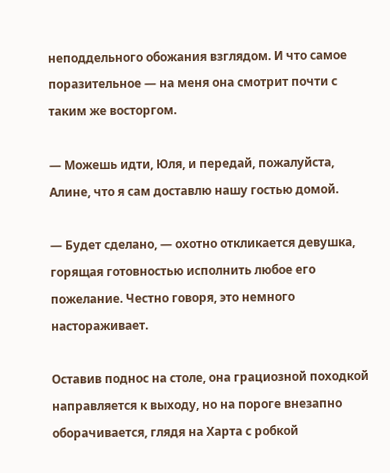неподдельного обожания взглядом. И что самое поразительное — на меня она смотрит почти с таким же восторгом.

— Можешь идти, Юля, и передай, пожалуйста, Алине, что я сам доставлю нашу гостью домой.

— Будет сделано, — охотно откликается девушка, горящая готовностью исполнить любое его пожелание. Честно говоря, это немного настораживает.

Оставив поднос на столе, она грациозной походкой направляется к выходу, но на пороге внезапно оборачивается, глядя на Харта с робкой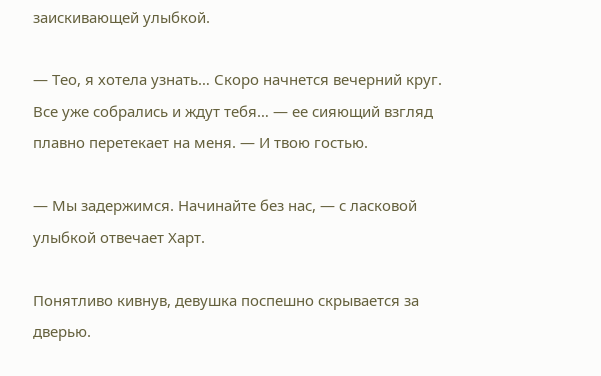заискивающей улыбкой.

— Тео, я хотела узнать… Скоро начнется вечерний круг. Все уже собрались и ждут тебя… — ее сияющий взгляд плавно перетекает на меня. — И твою гостью.

— Мы задержимся. Начинайте без нас, — с ласковой улыбкой отвечает Харт.

Понятливо кивнув, девушка поспешно скрывается за дверью.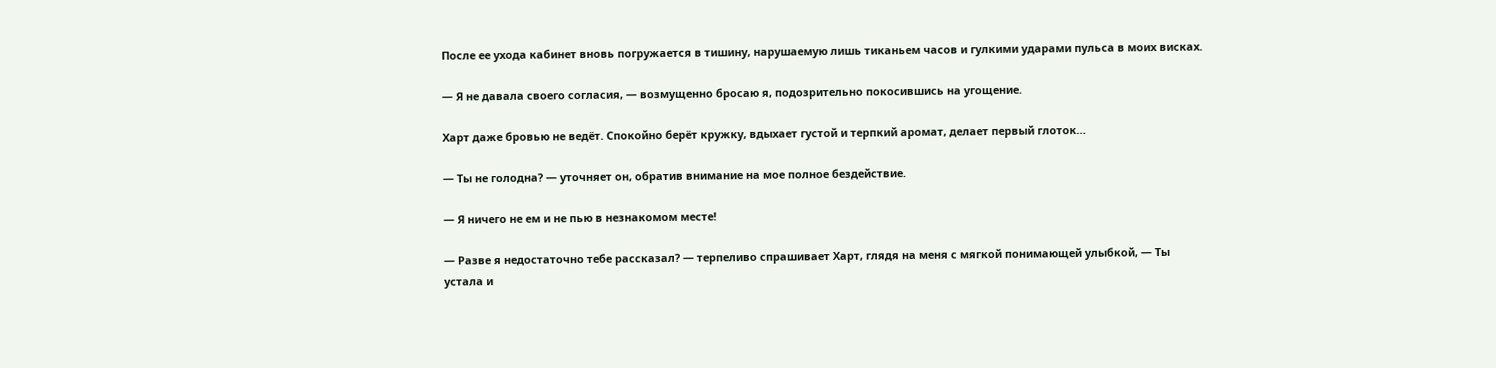После ее ухода кабинет вновь погружается в тишину, нарушаемую лишь тиканьем часов и гулкими ударами пульса в моих висках.

— Я не давала своего согласия, — возмущенно бросаю я, подозрительно покосившись на угощение.

Харт даже бровью не ведёт. Спокойно берёт кружку, вдыхает густой и терпкий аромат, делает первый глоток…

— Ты не голодна? — уточняет он, обратив внимание на мое полное бездействие.

— Я ничего не ем и не пью в незнакомом месте!

— Разве я недостаточно тебе рассказал? — терпеливо спрашивает Харт, глядя на меня с мягкой понимающей улыбкой, — Ты устала и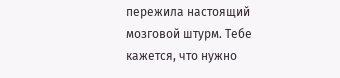пережила настоящий мозговой штурм. Тебе кажется, что нужно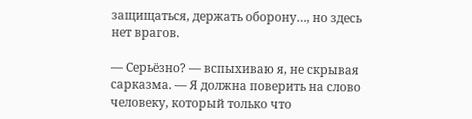защищаться, держать оборону…, но здесь нет врагов.

— Серьёзно? — вспыхиваю я, не скрывая сарказма. — Я должна поверить на слово человеку, который только что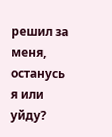решил за меня, останусь я или уйду?